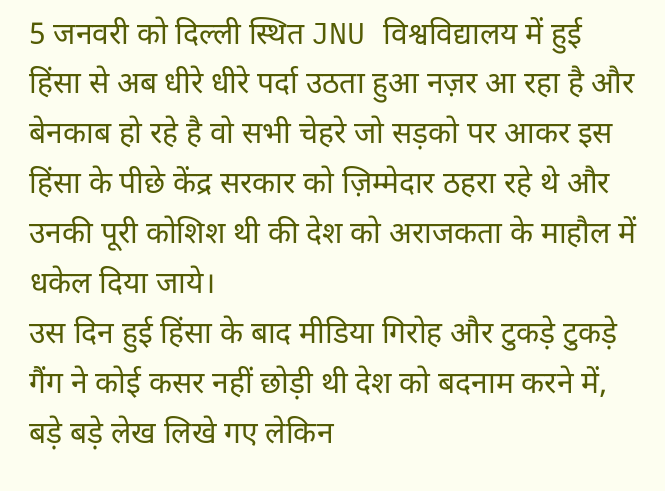5 जनवरी को दिल्ली स्थित JNU विश्वविद्यालय में हुई हिंसा से अब धीरे धीरे पर्दा उठता हुआ नज़र आ रहा है और बेनकाब हो रहे है वो सभी चेहरे जो सड़को पर आकर इस हिंसा के पीछे केंद्र सरकार को ज़िम्मेदार ठहरा रहे थे और उनकी पूरी कोशिश थी की देश को अराजकता के माहौल में धकेल दिया जाये।
उस दिन हुई हिंसा के बाद मीडिया गिरोह और टुकड़े टुकड़े गैंग ने कोई कसर नहीं छोड़ी थी देश को बदनाम करने में, बड़े बड़े लेख लिखे गए लेकिन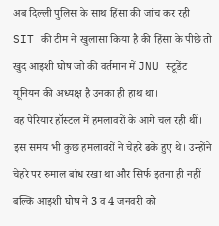अब दिल्ली पुलिस के साथ हिंसा की जांच कर रही SIT की टीम ने खुलासा किया है की हिंसा के पीछे तो खुद आइशी घोष जो की वर्तमान में JNU स्टूडेंट यूनियन की अध्यक्ष है उनका ही हाथ था।
वह पेरियार हॉस्टल में हमलावरों के आगे चल रही थीं। इस समय भी कुछ हमलावरों ने चेहरे ढके हुए थे। उन्होंने चेहरे पर रुमाल बांध रखा था और सिर्फ इतना ही नहीं बल्कि आइशी घोष ने 3 व 4 जनवरी को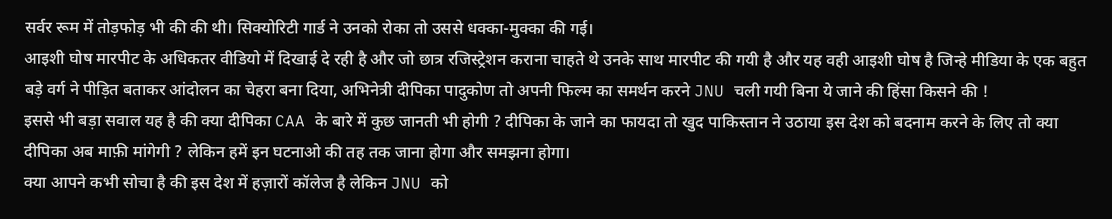सर्वर रूम में तोड़फोड़ भी की की थी। सिक्योरिटी गार्ड ने उनको रोका तो उससे धक्का-मुक्का की गई।
आइशी घोष मारपीट के अधिकतर वीडियो में दिखाई दे रही है और जो छात्र रजिस्ट्रेशन कराना चाहते थे उनके साथ मारपीट की गयी है और यह वही आइशी घोष है जिन्हे मीडिया के एक बहुत बड़े वर्ग ने पीड़ित बताकर आंदोलन का चेहरा बना दिया, अभिनेत्री दीपिका पादुकोण तो अपनी फिल्म का समर्थन करने JNU चली गयी बिना ये जाने की हिंसा किसने की !
इससे भी बड़ा सवाल यह है की क्या दीपिका CAA के बारे में कुछ जानती भी होगी ? दीपिका के जाने का फायदा तो खुद पाकिस्तान ने उठाया इस देश को बदनाम करने के लिए तो क्या दीपिका अब माफ़ी मांगेगी ? लेकिन हमें इन घटनाओ की तह तक जाना होगा और समझना होगा।
क्या आपने कभी सोचा है की इस देश में हज़ारों कॉलेज है लेकिन JNU को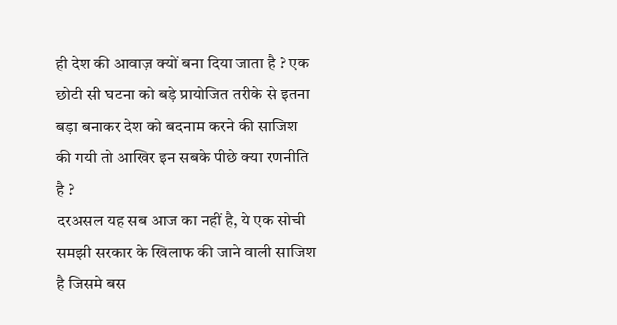ही देश की आवाज़ क्यों बना दिया जाता है ? एक छोटी सी घटना को बड़े प्रायोजित तरीके से इतना बड़ा बनाकर देश को बदनाम करने की साजिश की गयी तो आखिर इन सबके पीछे क्या रणनीति है ?
दरअसल यह सब आज का नहीं है, ये एक सोची समझी सरकार के खिलाफ की जाने वाली साजिश है जिसमे बस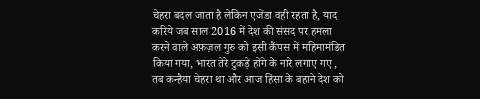चेहरा बदल जाता है लेकिन एजेंडा वही रहता है, याद करिये जब साल 2016 में देश की संसद पर हमला करने वाले अफ़ज़ल गुरु को इसी कैंपस में महिमामंडित किया गया, भारत तेरे टुकड़े होंगे के नारे लगाए गए , तब कन्हैया चेहरा था और आज हिंसा के बहाने देश को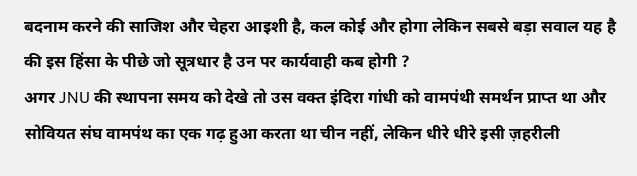बदनाम करने की साजिश और चेहरा आइशी है, कल कोई और होगा लेकिन सबसे बड़ा सवाल यह है की इस हिंसा के पीछे जो सूत्रधार है उन पर कार्यवाही कब होगी ?
अगर JNU की स्थापना समय को देखे तो उस वक्त इंदिरा गांधी को वामपंथी समर्थन प्राप्त था और सोवियत संघ वामपंथ का एक गढ़ हुआ करता था चीन नहीं, लेकिन धीरे धीरे इसी ज़हरीली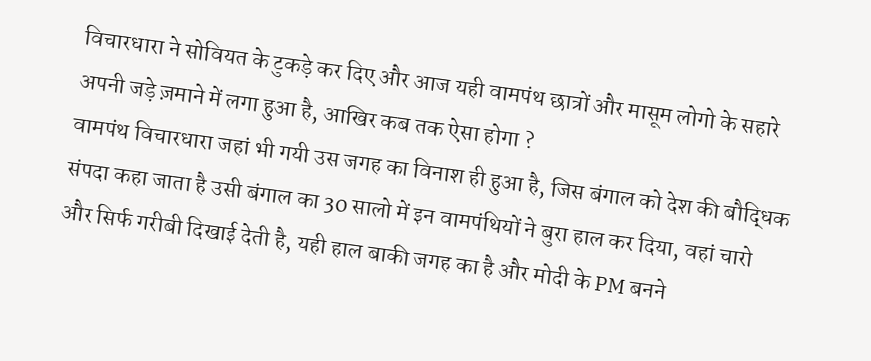विचारधारा ने सोवियत के टुकड़े कर दिए और आज यही वामपंथ छात्रों और मासूम लोगो के सहारे अपनी जड़े ज़माने में लगा हुआ है, आखिर कब तक ऐसा होगा ?
वामपंथ विचारधारा जहां भी गयी उस जगह का विनाश ही हुआ है, जिस बंगाल को देश की बौद्धिक संपदा कहा जाता है उसी बंगाल का 30 सालो में इन वामपंथियों ने बुरा हाल कर दिया, वहां चारो और सिर्फ गरीबी दिखाई देती है, यही हाल बाकी जगह का है और मोदी के PM बनने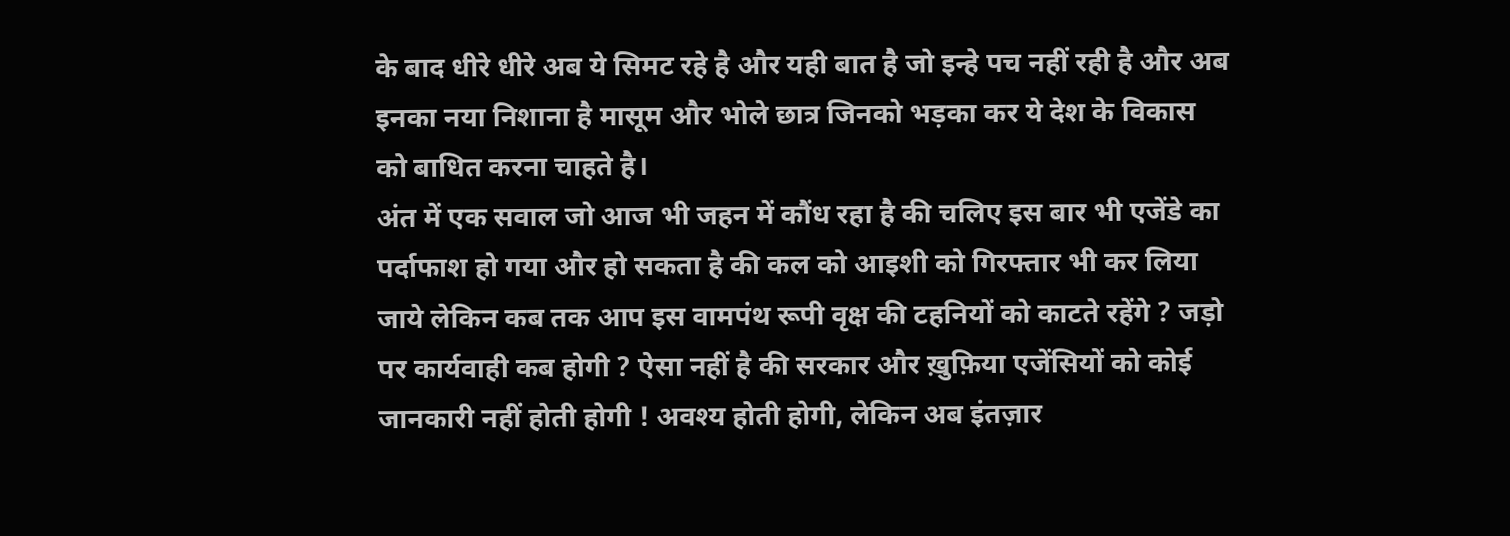के बाद धीरे धीरे अब ये सिमट रहे है और यही बात है जो इन्हे पच नहीं रही है और अब इनका नया निशाना है मासूम और भोले छात्र जिनको भड़का कर ये देश के विकास को बाधित करना चाहते है।
अंत में एक सवाल जो आज भी जहन में कौंध रहा है की चलिए इस बार भी एजेंडे का पर्दाफाश हो गया और हो सकता है की कल को आइशी को गिरफ्तार भी कर लिया जाये लेकिन कब तक आप इस वामपंथ रूपी वृक्ष की टहनियों को काटते रहेंगे ? जड़ो पर कार्यवाही कब होगी ? ऐसा नहीं है की सरकार और ख़ुफ़िया एजेंसियों को कोई जानकारी नहीं होती होगी ! अवश्य होती होगी, लेकिन अब इंतज़ार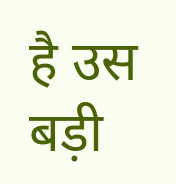है उस बड़ी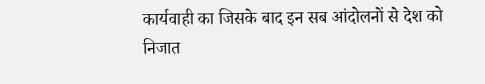कार्यवाही का जिसके बाद इन सब आंदोलनों से देश को निजात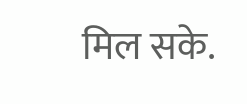मिल सके.